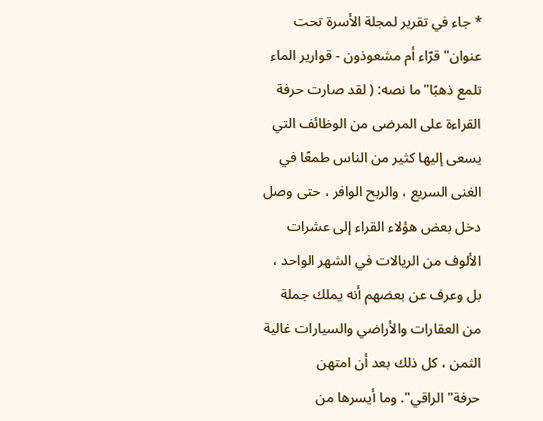* جاء في تقرير لمجلة الأسرة تحت عنوان"قرّاء أم مشعوذون - قوارير الماء تلمع ذهبًا"ما نصه: ( لقد صارت حرفة القراءة على المرضى من الوظائف التي يسعى إليها كثير من الناس طمعًا في الغنى السريع ، والربح الوافر ، حتى وصل دخل بعض هؤلاء القراء إلى عشرات الألوف من الريالات في الشهر الواحد ، بل وعرف عن بعضهم أنه يملك جملة من العقارات والأراضي والسيارات غالية الثمن ، كل ذلك بعد أن امتهن حرفة"الراقي". وما أيسرها من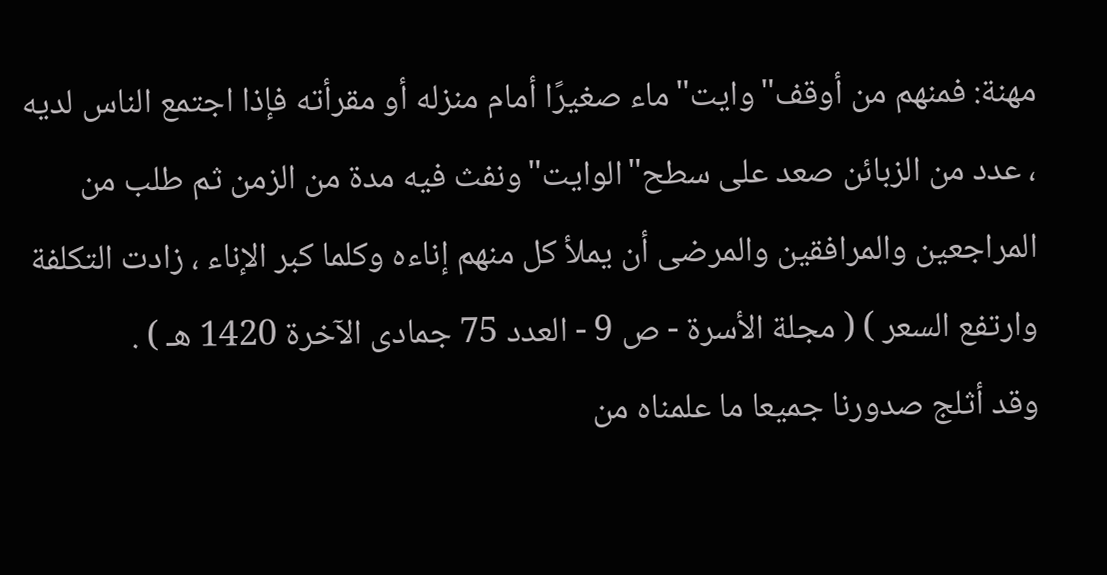مهنة: فمنهم من أوقف"وايت"ماء صغيرًا أمام منزله أو مقرأته فإذا اجتمع الناس لديه ، عدد من الزبائن صعد على سطح"الوايت"ونفث فيه مدة من الزمن ثم طلب من المراجعين والمرافقين والمرضى أن يملأ كل منهم إناءه وكلما كبر الإناء ، زادت التكلفة وارتفع السعر ) ( مجلة الأسرة - ص 9 - العدد 75 جمادى الآخرة 1420 هـ ) .
وقد أثلج صدورنا جميعا ما علمناه من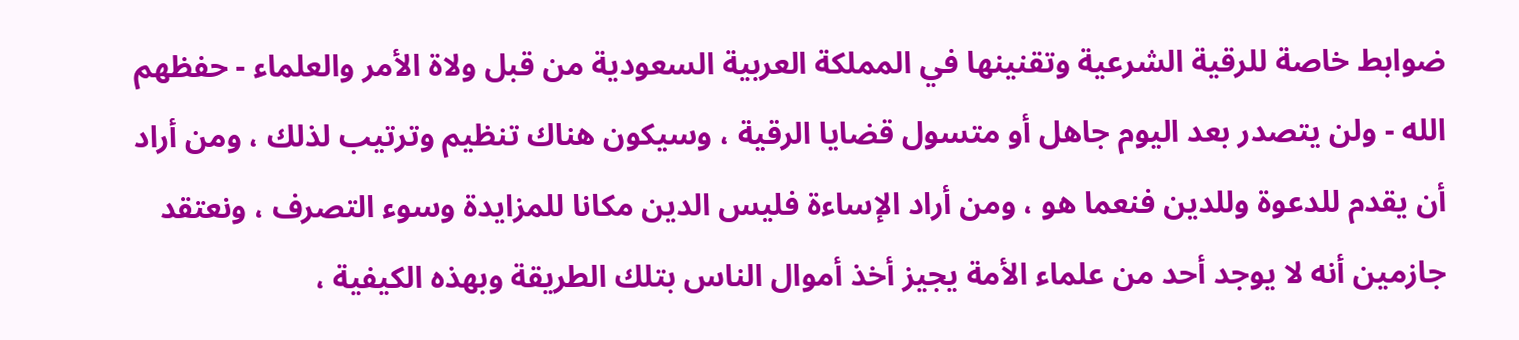ضوابط خاصة للرقية الشرعية وتقنينها في المملكة العربية السعودية من قبل ولاة الأمر والعلماء - حفظهم الله - ولن يتصدر بعد اليوم جاهل أو متسول قضايا الرقية ، وسيكون هناك تنظيم وترتيب لذلك ، ومن أراد أن يقدم للدعوة وللدين فنعما هو ، ومن أراد الإساءة فليس الدين مكانا للمزايدة وسوء التصرف ، ونعتقد جازمين أنه لا يوجد أحد من علماء الأمة يجيز أخذ أموال الناس بتلك الطريقة وبهذه الكيفية ،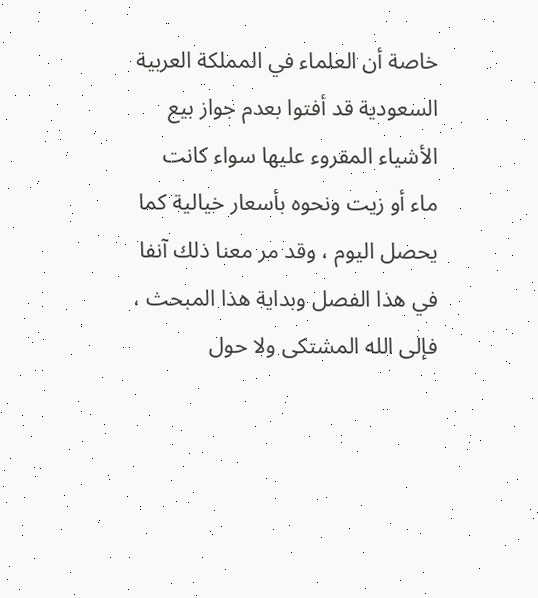خاصة أن العلماء في المملكة العربية السعودية قد أفتوا بعدم جواز بيع الأشياء المقروء عليها سواء كانت ماء أو زيت ونحوه بأسعار خيالية كما يحصل اليوم ، وقد مر معنا ذلك آنفا في هذا الفصل وبداية هذا المبحث ، فإلى الله المشتكى ولا حول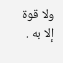ولا قوة إلا به .